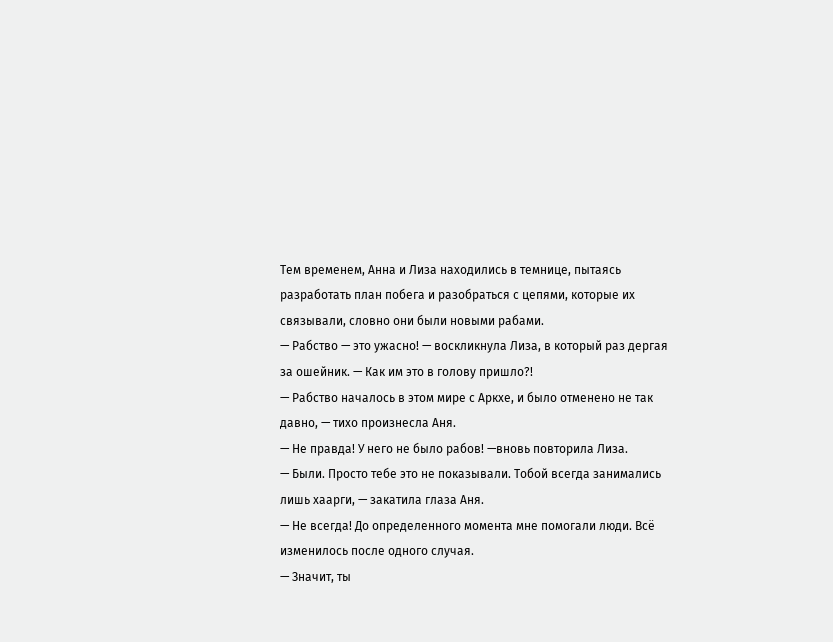Тем временем, Анна и Лиза находились в темнице, пытаясь разработать план побега и разобраться с цепями, которые их связывали, словно они были новыми рабами.
— Рабство — это ужасно! — воскликнула Лиза, в который раз дергая за ошейник. — Как им это в голову пришло?!
— Рабство началось в этом мире с Аркхе, и было отменено не так давно, — тихо произнесла Аня.
— Не правда! У него не было рабов! —вновь повторила Лиза.
— Были. Просто тебе это не показывали. Тобой всегда занимались лишь хаарги, — закатила глаза Аня.
— Не всегда! До определенного момента мне помогали люди. Всё изменилось после одного случая.
— Значит, ты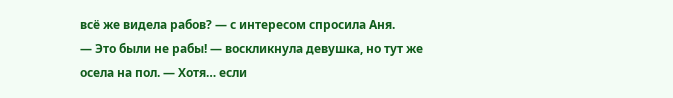всё же видела рабов? — с интересом спросила Аня.
— Это были не рабы! — воскликнула девушка, но тут же осела на пол. — Хотя… если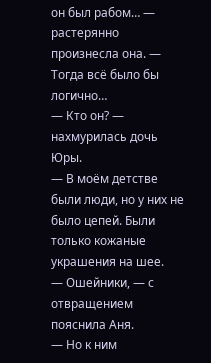он был рабом… — растерянно произнесла она. — Тогда всё было бы логично…
— Кто он? — нахмурилась дочь Юры.
— В моём детстве были люди, но у них не было цепей. Были только кожаные украшения на шее.
— Ошейники, — с отвращением пояснила Аня.
— Но к ним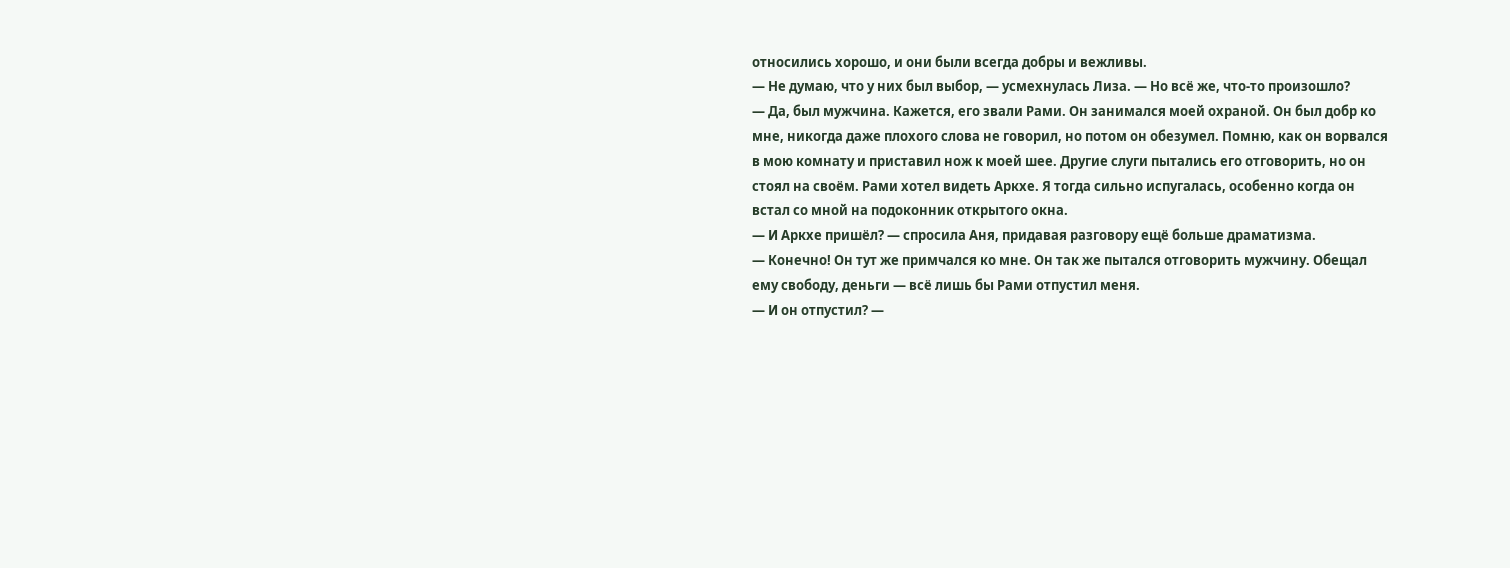относились хорошо, и они были всегда добры и вежливы.
— Не думаю, что у них был выбор, — усмехнулась Лиза. — Но всё же, что-то произошло?
— Да, был мужчина. Кажется, его звали Рами. Он занимался моей охраной. Он был добр ко мне, никогда даже плохого слова не говорил, но потом он обезумел. Помню, как он ворвался в мою комнату и приставил нож к моей шее. Другие слуги пытались его отговорить, но он стоял на своём. Рами хотел видеть Аркхе. Я тогда сильно испугалась, особенно когда он встал со мной на подоконник открытого окна.
— И Аркхе пришёл? — спросила Аня, придавая разговору ещё больше драматизма.
— Конечно! Он тут же примчался ко мне. Он так же пытался отговорить мужчину. Обещал ему свободу, деньги — всё лишь бы Рами отпустил меня.
— И он отпустил? —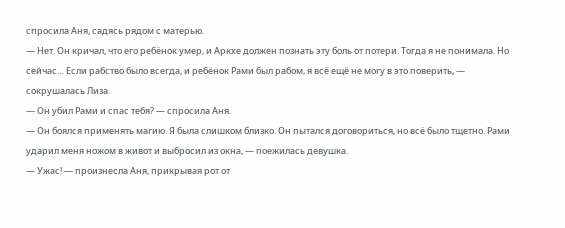спросила Аня, садясь рядом с матерью.
— Нет. Он кричал, что его ребёнок умер, и Аркхе должен познать эту боль от потери. Тогда я не понимала. Но сейчас… Если рабство было всегда, и ребёнок Рами был рабом, я всё ещё не могу в это поверить, — сокрушалась Лиза.
— Он убил Рами и спас тебя? — спросила Аня.
— Он боялся применять магию. Я была слишком близко. Он пытался договориться, но всё было тщетно. Рами ударил меня ножом в живот и выбросил из окна, — поежилась девушка.
— Ужас! — произнесла Аня, прикрывая рот от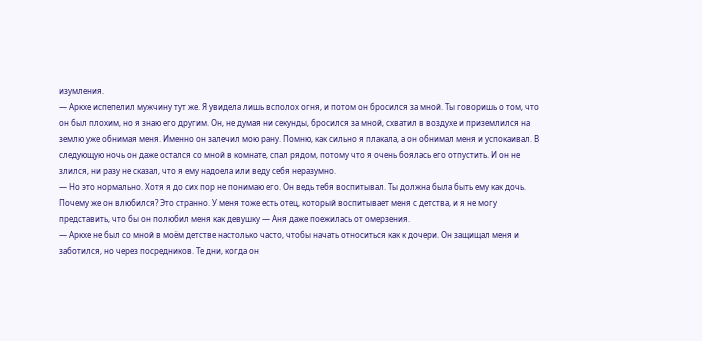изумления.
— Аркхе испепелил мужчину тут же. Я увидела лишь всполох огня, и потом он бросился за мной. Ты говоришь о том, что он был плохим, но я знаю его другим. Он, не думая ни секунды, бросился за мной, схватил в воздухе и приземлился на землю уже обнимая меня. Именно он залечил мою рану. Помню, как сильно я плакала, а он обнимал меня и успокаивал. В следующую ночь он даже остался со мной в комнате, спал рядом, потому что я очень боялась его отпустить. И он не злился, ни разу не сказал, что я ему надоела или веду себя неразумно.
— Но это нормально. Хотя я до сих пор не понимаю его. Он ведь тебя воспитывал. Ты должна была быть ему как дочь. Почему же он влюбился? Это странно. У меня тоже есть отец, который воспитывает меня с детства, и я не могу представить, что бы он полюбил меня как девушку — Аня даже поежилась от омерзения.
— Аркхе не был со мной в моём детстве настолько часто, чтобы начать относиться как к дочери. Он защищал меня и заботился, но через посредников. Те дни, когда он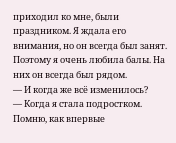приходил ко мне, были праздником. Я ждала его внимания, но он всегда был занят. Поэтому я очень любила балы. На них он всегда был рядом.
— И когда же всё изменилось?
— Когда я стала подростком. Помню, как впервые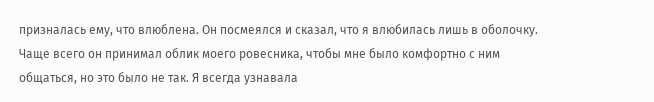призналась ему, что влюблена. Он посмеялся и сказал, что я влюбилась лишь в оболочку. Чаще всего он принимал облик моего ровесника, чтобы мне было комфортно с ним общаться, но это было не так. Я всегда узнавала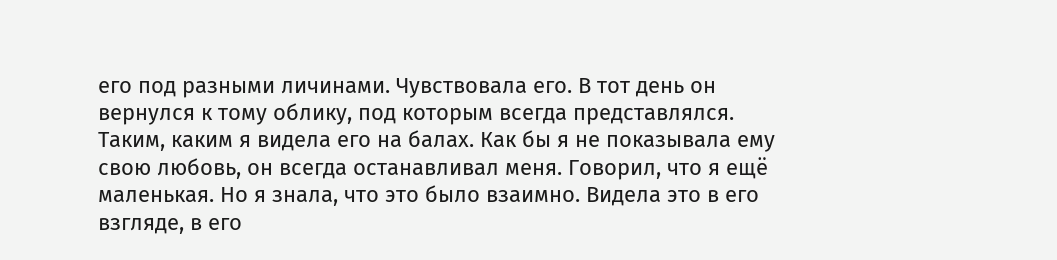его под разными личинами. Чувствовала его. В тот день он вернулся к тому облику, под которым всегда представлялся. Таким, каким я видела его на балах. Как бы я не показывала ему свою любовь, он всегда останавливал меня. Говорил, что я ещё маленькая. Но я знала, что это было взаимно. Видела это в его взгляде, в его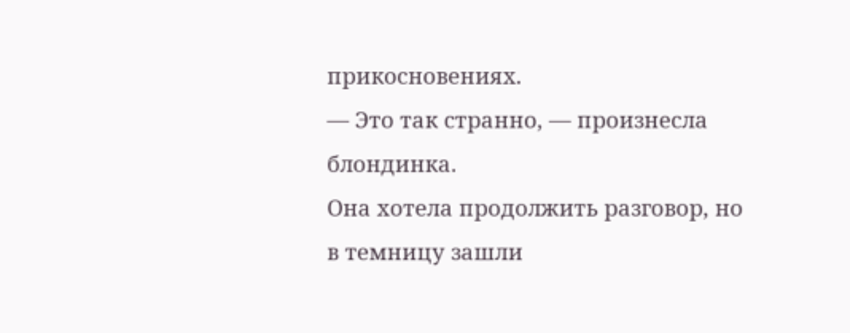прикосновениях.
— Это так странно, — произнесла блондинка.
Она хотела продолжить разговор, но в темницу зашли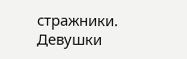стражники. Девушки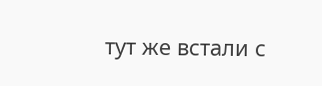тут же встали с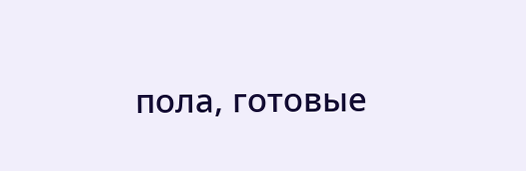пола, готовые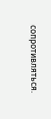сопротивляться.